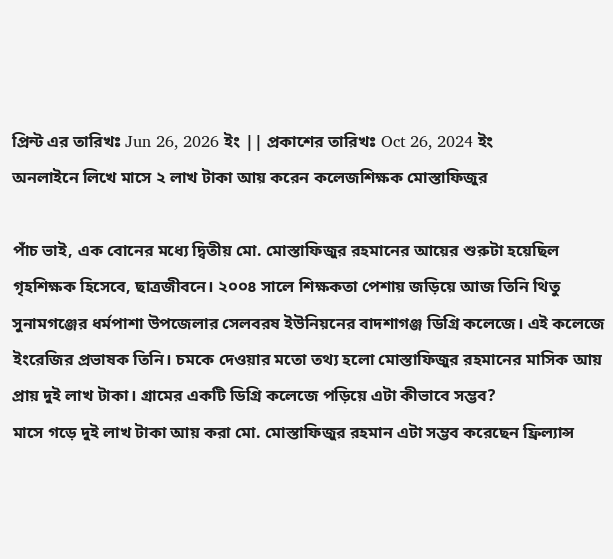প্রিন্ট এর তারিখঃ Jun 26, 2026 ইং || প্রকাশের তারিখঃ Oct 26, 2024 ইং
অনলাইনে লিখে মাসে ২ লাখ টাকা আয় করেন কলেজশিক্ষক মোস্তাফিজুর

পাঁচ ভাই, এক বোনের মধ্যে দ্বিতীয় মো. মোস্তাফিজুর রহমানের আয়ের শুরুটা হয়েছিল গৃহশিক্ষক হিসেবে, ছাত্রজীবনে। ২০০৪ সালে শিক্ষকতা পেশায় জড়িয়ে আজ তিনি থিতু সুনামগঞ্জের ধর্মপাশা উপজেলার সেলবরষ ইউনিয়নের বাদশাগঞ্জ ডিগ্রি কলেজে। এই কলেজে ইংরেজির প্রভাষক তিনি। চমকে দেওয়ার মতো তথ্য হলো মোস্তাফিজুর রহমানের মাসিক আয় প্রায় দুই লাখ টাকা। গ্রামের একটি ডিগ্রি কলেজে পড়িয়ে এটা কীভাবে সম্ভব?
মাসে গড়ে দুই লাখ টাকা আয় করা মো. মোস্তাফিজুর রহমান এটা সম্ভব করেছেন ফ্রিল্যান্স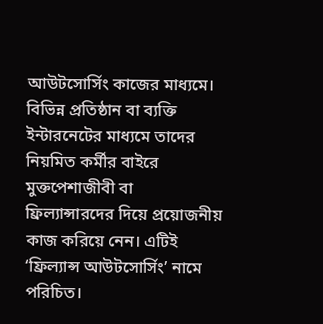আউটসোর্সিং কাজের মাধ্যমে। বিভিন্ন প্রতিষ্ঠান বা ব্যক্তি ইন্টারনেটের মাধ্যমে তাদের নিয়মিত কর্মীর বাইরে মুক্তপেশাজীবী বা ফ্রিল্যান্সারদের দিয়ে প্রয়োজনীয় কাজ করিয়ে নেন। এটিই ‘ফ্রিল্যান্স আউটসোর্সিং’ নামে পরিচিত।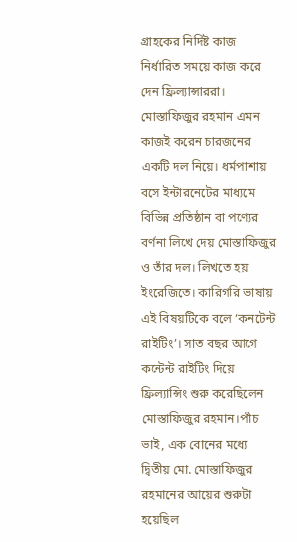গ্রাহকের নির্দিষ্ট কাজ নির্ধারিত সময়ে কাজ করে দেন ফ্রিল্যান্সাররা। মোস্তাফিজুর রহমান এমন কাজই করেন চারজনের একটি দল নিয়ে। ধর্মপাশায় বসে ইন্টারনেটের মাধ্যমে বিভিন্ন প্রতিষ্ঠান বা পণ্যের বর্ণনা লিখে দেয় মোস্তাফিজুর ও তাঁর দল। লিখতে হয় ইংরেজিতে। কারিগরি ভাষায় এই বিষয়টিকে বলে ‘কনটেন্ট রাইটিং’। সাত বছর আগে কন্টেন্ট রাইটিং দিয়ে ফ্রিল্যান্সিং শুরু করেছিলেন মোস্তাফিজুর রহমান।পাঁচ ভাই, এক বোনের মধ্যে দ্বিতীয় মো. মোস্তাফিজুর রহমানের আয়ের শুরুটা হয়েছিল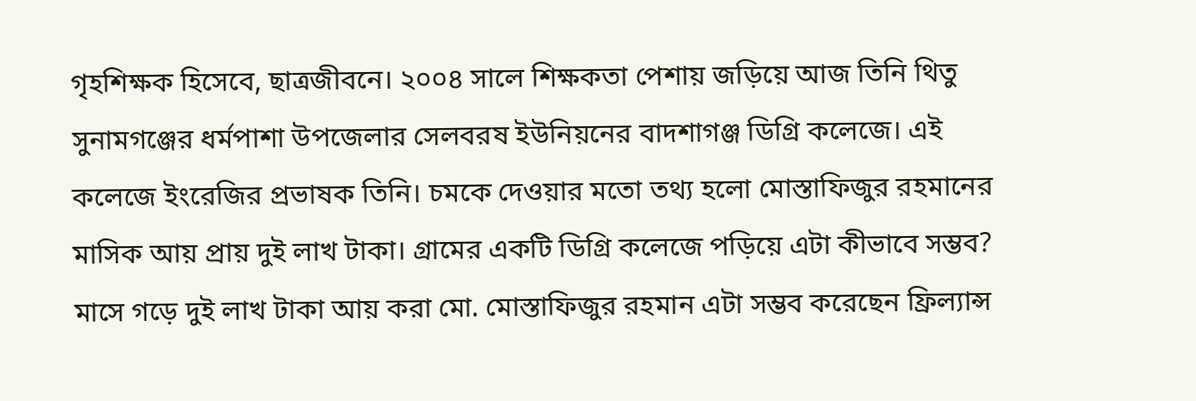গৃহশিক্ষক হিসেবে, ছাত্রজীবনে। ২০০৪ সালে শিক্ষকতা পেশায় জড়িয়ে আজ তিনি থিতু সুনামগঞ্জের ধর্মপাশা উপজেলার সেলবরষ ইউনিয়নের বাদশাগঞ্জ ডিগ্রি কলেজে। এই কলেজে ইংরেজির প্রভাষক তিনি। চমকে দেওয়ার মতো তথ্য হলো মোস্তাফিজুর রহমানের মাসিক আয় প্রায় দুই লাখ টাকা। গ্রামের একটি ডিগ্রি কলেজে পড়িয়ে এটা কীভাবে সম্ভব?
মাসে গড়ে দুই লাখ টাকা আয় করা মো. মোস্তাফিজুর রহমান এটা সম্ভব করেছেন ফ্রিল্যান্স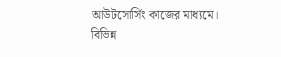আউটসোর্সিং কাজের মাধ্যমে। বিভিন্ন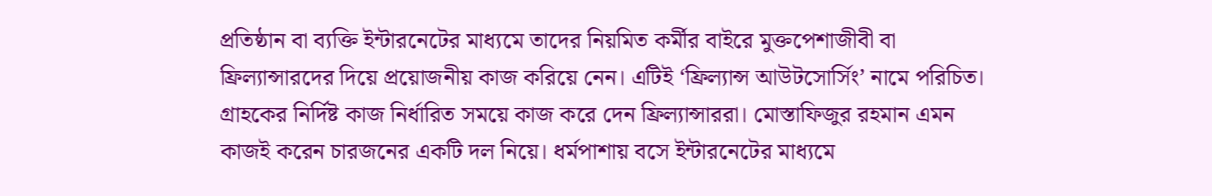প্রতিষ্ঠান বা ব্যক্তি ইন্টারনেটের মাধ্যমে তাদের নিয়মিত কর্মীর বাইরে মুক্তপেশাজীবী বা ফ্রিল্যান্সারদের দিয়ে প্রয়োজনীয় কাজ করিয়ে নেন। এটিই ‘ফ্রিল্যান্স আউটসোর্সিং’ নামে পরিচিত। গ্রাহকের নির্দিষ্ট কাজ নির্ধারিত সময়ে কাজ করে দেন ফ্রিল্যান্সাররা। মোস্তাফিজুর রহমান এমন কাজই করেন চারজনের একটি দল নিয়ে। ধর্মপাশায় বসে ইন্টারনেটের মাধ্যমে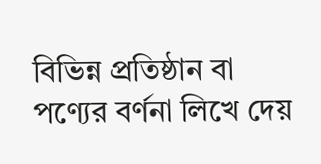বিভিন্ন প্রতিষ্ঠান বা পণ্যের বর্ণনা লিখে দেয়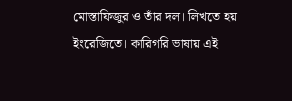মোস্তাফিজুর ও তাঁর দল। লিখতে হয় ইংরেজিতে। কারিগরি ভাষায় এই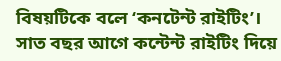বিষয়টিকে বলে ‘কনটেন্ট রাইটিং’। সাত বছর আগে কন্টেন্ট রাইটিং দিয়ে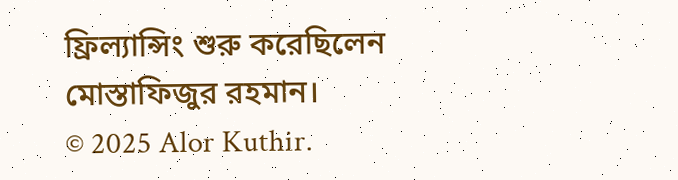ফ্রিল্যান্সিং শুরু করেছিলেন মোস্তাফিজুর রহমান।
© 2025 Alor Kuthir.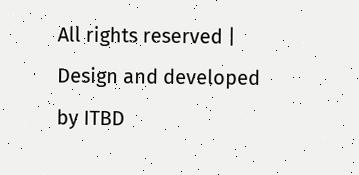All rights reserved | Design and developed by ITBD